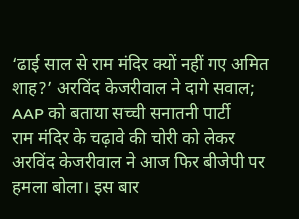‘ढाई साल से राम मंदिर क्यों नहीं गए अमित शाह?’ अरविंद केजरीवाल ने दागे सवाल; AAP को बताया सच्ची सनातनी पार्टी
राम मंदिर के चढ़ावे की चोरी को लेकर अरविंद केजरीवाल ने आज फिर बीजेपी पर हमला बोला। इस बार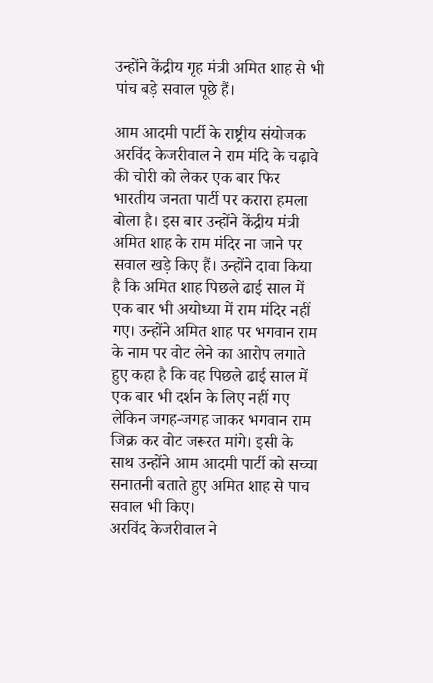उन्होंने केंद्रीय गृह मंत्री अमित शाह से भी पांच बड़े सवाल पूछे हैं।

आम आदमी पार्टी के राष्ट्रीय संयोजक अरविंद केजरीवाल ने राम मंदि के चढ़ावे की चोरी को लेकर एक बार फिर भारतीय जनता पार्टी पर करारा हमला बोला है। इस बार उन्होंने केंद्रीय मंत्री अमित शाह के राम मंदिर ना जाने पर सवाल खड़े किए हैं। उन्होंने दावा किया है कि अमित शाह पिछले ढाई साल में एक बार भी अयोध्या में राम मंदिर नहीं गए। उन्होंने अमित शाह पर भगवान राम के नाम पर वोट लेने का आरोप लगाते हुए कहा है कि वह पिछले ढाई साल में एक बार भी दर्शन के लिए नहीं गए लेकिन जगह-जगह जाकर भगवान राम जिक्र कर वोट जरूरत मांगे। इसी के साथ उन्होंने आम आदमी पार्टी को सच्चा सनातनी बताते हुए अमित शाह से पाच सवाल भी किए।
अरविंद केजरीवाल ने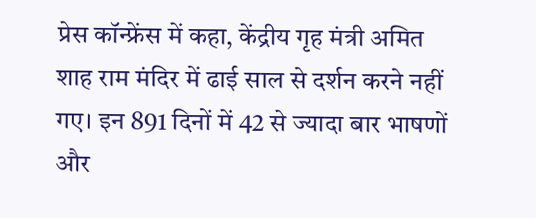प्रेस कॉन्फ्रेंस में कहा, केंद्रीय गृह मंत्री अमित शाह राम मंदिर में ढाई साल से दर्शन करने नहीं गए। इन 891 दिनों में 42 से ज्यादा बार भाषणों और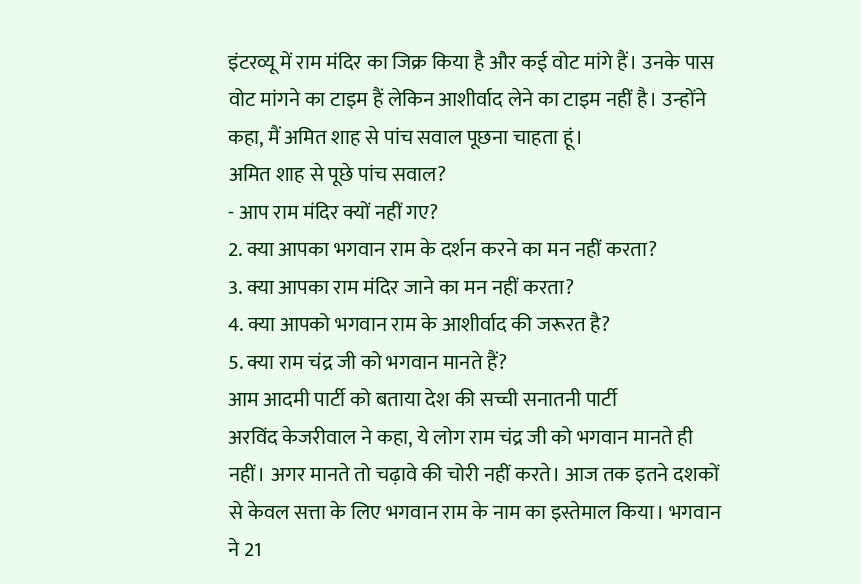इंटरव्यू में राम मंदिर का जिक्र किया है और कई वोट मांगे हैं। उनके पास वोट मांगने का टाइम हैं लेकिन आशीर्वाद लेने का टाइम नहीं है। उन्होंने कहा, मैं अमित शाह से पांच सवाल पूछना चाहता हूं।
अमित शाह से पूछे पांच सवाल?
- आप राम मंदिर क्यों नहीं गए?
2. क्या आपका भगवान राम के दर्शन करने का मन नहीं करता?
3. क्या आपका राम मंदिर जाने का मन नहीं करता?
4. क्या आपको भगवान राम के आशीर्वाद की जरूरत है?
5. क्या राम चंद्र जी को भगवान मानते हैं?
आम आदमी पार्टी को बताया देश की सच्ची सनातनी पार्टी
अरविंद केजरीवाल ने कहा, ये लोग राम चंद्र जी को भगवान मानते ही नहीं। अगर मानते तो चढ़ावे की चोरी नहीं करते। आज तक इतने दशकों से केवल सत्ता के लिए भगवान राम के नाम का इस्तेमाल किया। भगवान ने 21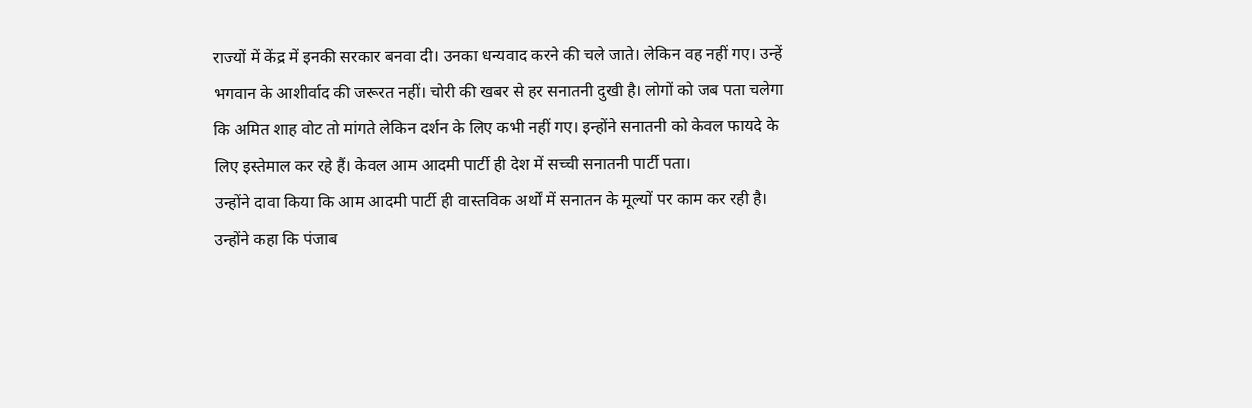राज्यों में केंद्र में इनकी सरकार बनवा दी। उनका धन्यवाद करने की चले जाते। लेकिन वह नहीं गए। उन्हें भगवान के आशीर्वाद की जरूरत नहीं। चोरी की खबर से हर सनातनी दुखी है। लोगों को जब पता चलेगा कि अमित शाह वोट तो मांगते लेकिन दर्शन के लिए कभी नहीं गए। इन्होंने सनातनी को केवल फायदे के लिए इस्तेमाल कर रहे हैं। केवल आम आदमी पार्टी ही देश में सच्ची सनातनी पार्टी पता।
उन्होंने दावा किया कि आम आदमी पार्टी ही वास्तविक अर्थों में सनातन के मूल्यों पर काम कर रही है। उन्होंने कहा कि पंजाब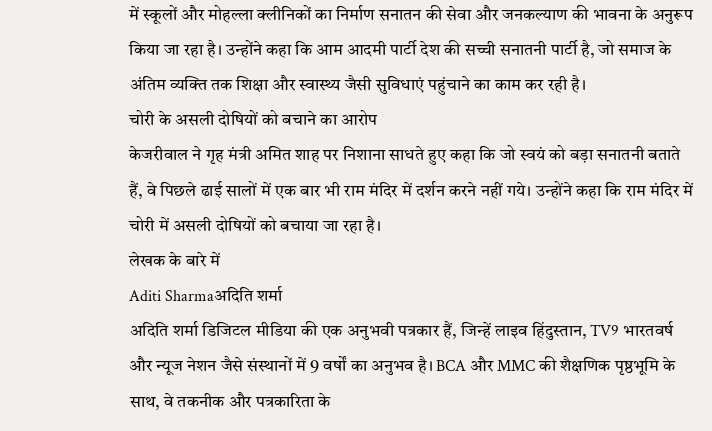में स्कूलों और मोहल्ला क्लीनिकों का निर्माण सनातन की सेवा और जनकल्याण की भावना के अनुरूप किया जा रहा है। उन्होंने कहा कि आम आदमी पार्टी देश की सच्ची सनातनी पार्टी है, जो समाज के अंतिम व्यक्ति तक शिक्षा और स्वास्थ्य जैसी सुविधाएं पहुंचाने का काम कर रही है।
चोरी के असली दोषियों को बचाने का आरोप
केजरीवाल ने गृह मंत्री अमित शाह पर निशाना साधते हुए कहा कि जो स्वयं को बड़ा सनातनी बताते हैं, वे पिछले ढाई सालों में एक बार भी राम मंदिर में दर्शन करने नहीं गये। उन्होंने कहा कि राम मंदिर में चोरी में असली दोषियों को बचाया जा रहा है।
लेखक के बारे में
Aditi Sharmaअदिति शर्मा
अदिति शर्मा डिजिटल मीडिया की एक अनुभवी पत्रकार हैं, जिन्हें लाइव हिंदुस्तान, TV9 भारतवर्ष और न्यूज नेशन जैसे संस्थानों में 9 वर्षों का अनुभव है। BCA और MMC की शैक्षणिक पृष्ठभूमि के साथ, वे तकनीक और पत्रकारिता के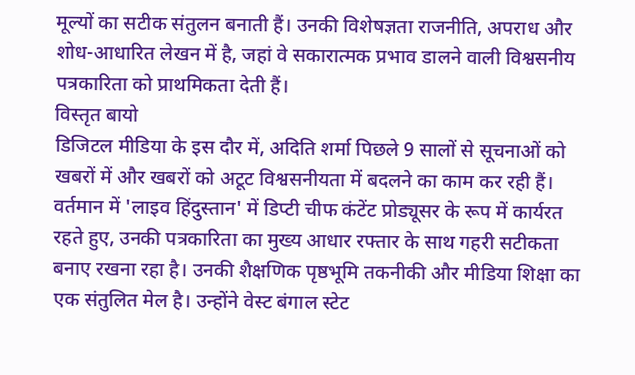मूल्यों का सटीक संतुलन बनाती हैं। उनकी विशेषज्ञता राजनीति, अपराध और शोध-आधारित लेखन में है, जहां वे सकारात्मक प्रभाव डालने वाली विश्वसनीय पत्रकारिता को प्राथमिकता देती हैं।
विस्तृत बायो
डिजिटल मीडिया के इस दौर में, अदिति शर्मा पिछले 9 सालों से सूचनाओं को खबरों में और खबरों को अटूट विश्वसनीयता में बदलने का काम कर रही हैं। वर्तमान में 'लाइव हिंदुस्तान' में डिप्टी चीफ कंटेंट प्रोड्यूसर के रूप में कार्यरत रहते हुए, उनकी पत्रकारिता का मुख्य आधार रफ्तार के साथ गहरी सटीकता बनाए रखना रहा है। उनकी शैक्षणिक पृष्ठभूमि तकनीकी और मीडिया शिक्षा का एक संतुलित मेल है। उन्होंने वेस्ट बंगाल स्टेट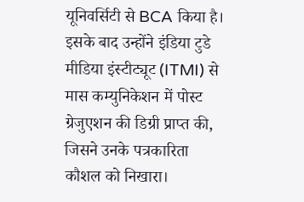यूनिवर्सिटी से BCA किया है। इसके बाद उन्होंने इंडिया टुडे मीडिया इंस्टीट्यूट (ITMI) से मास कम्युनिकेशन में पोस्ट ग्रेजुएशन की डिग्री प्राप्त की, जिसने उनके पत्रकारिता कौशल को निखारा।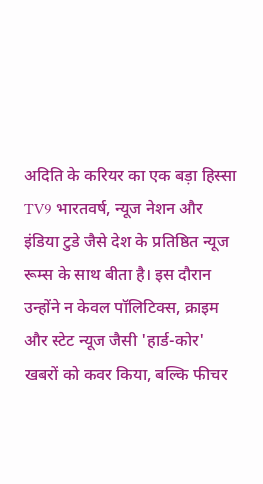अदिति के करियर का एक बड़ा हिस्सा TV9 भारतवर्ष, न्यूज नेशन और इंडिया टुडे जैसे देश के प्रतिष्ठित न्यूज रूम्स के साथ बीता है। इस दौरान उन्होंने न केवल पॉलिटिक्स, क्राइम और स्टेट न्यूज जैसी 'हार्ड-कोर' खबरों को कवर किया, बल्कि फीचर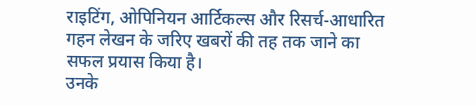राइटिंग, ओपिनियन आर्टिकल्स और रिसर्च-आधारित गहन लेखन के जरिए खबरों की तह तक जाने का सफल प्रयास किया है।
उनके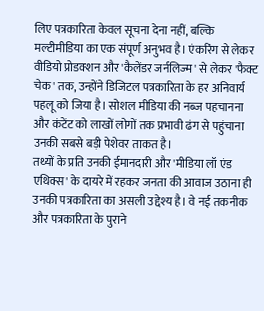लिए पत्रकारिता केवल सूचना देना नहीं, बल्कि मल्टीमीडिया का एक संपूर्ण अनुभव है। एंकरिंग से लेकर वीडियो प्रोडक्शन और 'कैलेंडर जर्नलिज्म' से लेकर 'फैक्ट चेक' तक, उन्होंने डिजिटल पत्रकारिता के हर अनिवार्य पहलू को जिया है। सोशल मीडिया की नब्ज पहचानना और कंटेंट को लाखों लोगों तक प्रभावी ढंग से पहुंचाना उनकी सबसे बड़ी पेशेवर ताकत है।
तथ्यों के प्रति उनकी ईमानदारी और 'मीडिया लॉ एंड एथिक्स' के दायरे में रहकर जनता की आवाज उठाना ही उनकी पत्रकारिता का असली उद्देश्य है। वे नई तकनीक और पत्रकारिता के पुराने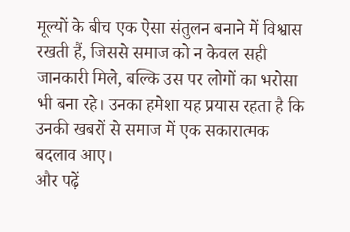मूल्यों के बीच एक ऐसा संतुलन बनाने में विश्वास रखती हैं, जिससे समाज को न केवल सही जानकारी मिले, बल्कि उस पर लोगों का भरोसा भी बना रहे। उनका हमेशा यह प्रयास रहता है कि उनकी खबरों से समाज में एक सकारात्मक बदलाव आए।
और पढ़ें